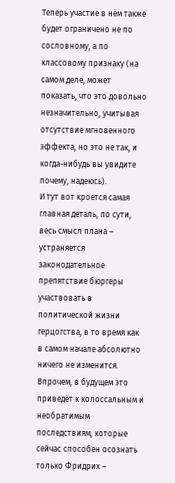Теперь участие в нём также будет ограничено не по сословному, а по классовому признаку (на самом деле, может показать, что это довольно незначительно, учитывая отсутствие мгновенного эффекта, но это не так, и когда-нибудь вы увидите почему, надеюсь).
И тут вот кроется самая главная деталь, по сути, весь смысл плана – устраняется законодательное препятствие бюргеры участвовать в политической жизни герцогства, в то время как в самом начале абсолютно ничего не изменится. Впрочем, в будущем это приведёт к колоссальным и необратимым последствиям, которые сейчас способен осознать только Фридрих –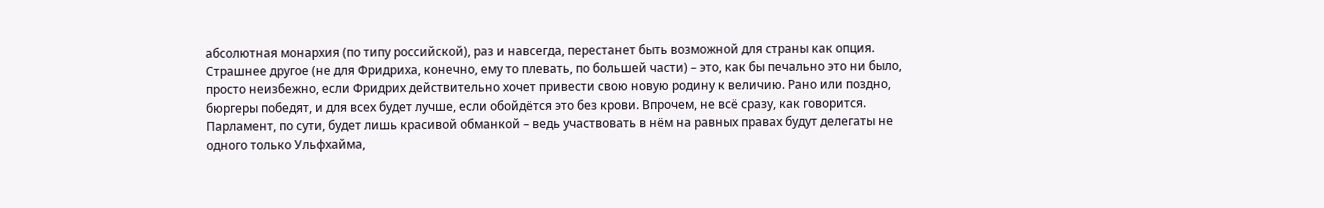абсолютная монархия (по типу российской), раз и навсегда, перестанет быть возможной для страны как опция.
Страшнее другое (не для Фридриха, конечно, ему то плевать, по большей части) – это, как бы печально это ни было, просто неизбежно, если Фридрих действительно хочет привести свою новую родину к величию. Рано или поздно, бюргеры победят, и для всех будет лучше, если обойдётся это без крови. Впрочем, не всё сразу, как говорится.
Парламент, по сути, будет лишь красивой обманкой – ведь участвовать в нём на равных правах будут делегаты не одного только Ульфхайма,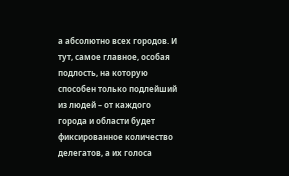а абсолютно всех городов. И тут, самое главное, особая подлость, на которую способен только подлейший из людей – от каждого города и области будет фиксированное количество делегатов, а их голоса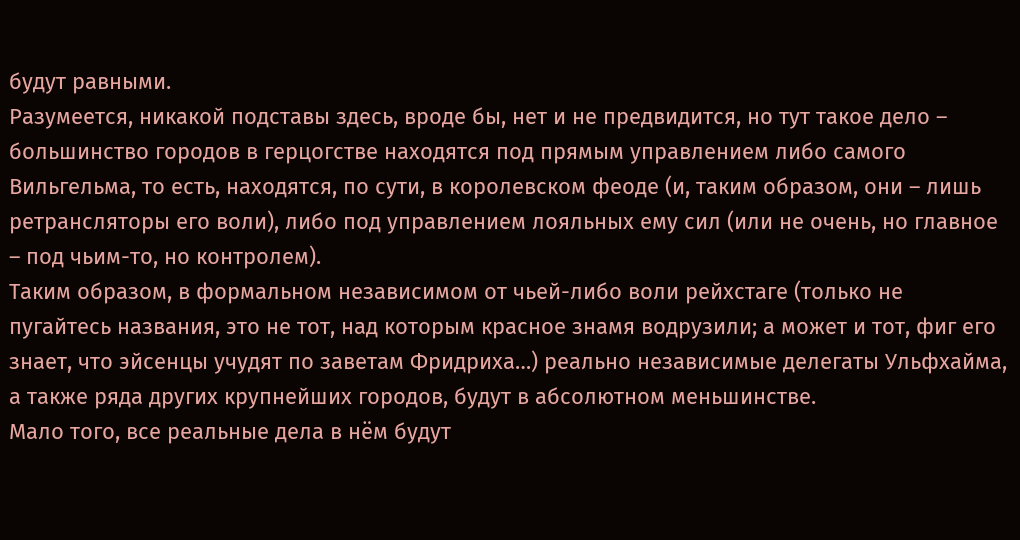будут равными.
Разумеется, никакой подставы здесь, вроде бы, нет и не предвидится, но тут такое дело – большинство городов в герцогстве находятся под прямым управлением либо самого Вильгельма, то есть, находятся, по сути, в королевском феоде (и, таким образом, они – лишь ретрансляторы его воли), либо под управлением лояльных ему сил (или не очень, но главное – под чьим-то, но контролем).
Таким образом, в формальном независимом от чьей-либо воли рейхстаге (только не пугайтесь названия, это не тот, над которым красное знамя водрузили; а может и тот, фиг его знает, что эйсенцы учудят по заветам Фридриха…) реально независимые делегаты Ульфхайма, а также ряда других крупнейших городов, будут в абсолютном меньшинстве.
Мало того, все реальные дела в нём будут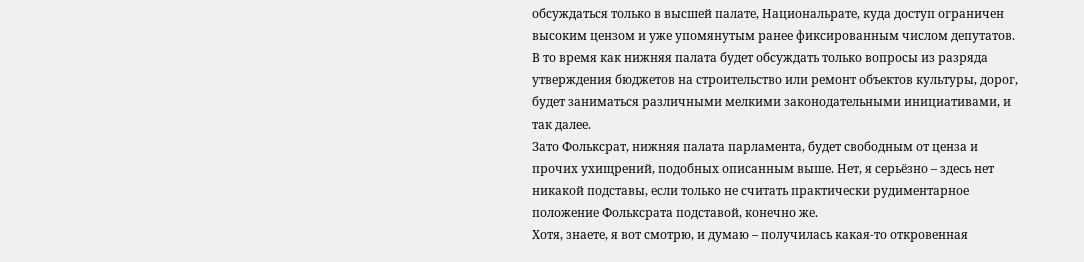обсуждаться только в высшей палате, Национальрате, куда доступ ограничен высоким цензом и уже упомянутым ранее фиксированным числом депутатов. В то время как нижняя палата будет обсуждать только вопросы из разряда утверждения бюджетов на строительство или ремонт объектов культуры, дорог, будет заниматься различными мелкими законодательными инициативами, и так далее.
Зато Фольксрат, нижняя палата парламента, будет свободным от ценза и прочих ухищрений, подобных описанным выше. Нет, я серьёзно – здесь нет никакой подставы, если только не считать практически рудиментарное положение Фольксрата подставой, конечно же.
Хотя, знаете, я вот смотрю, и думаю – получилась какая-то откровенная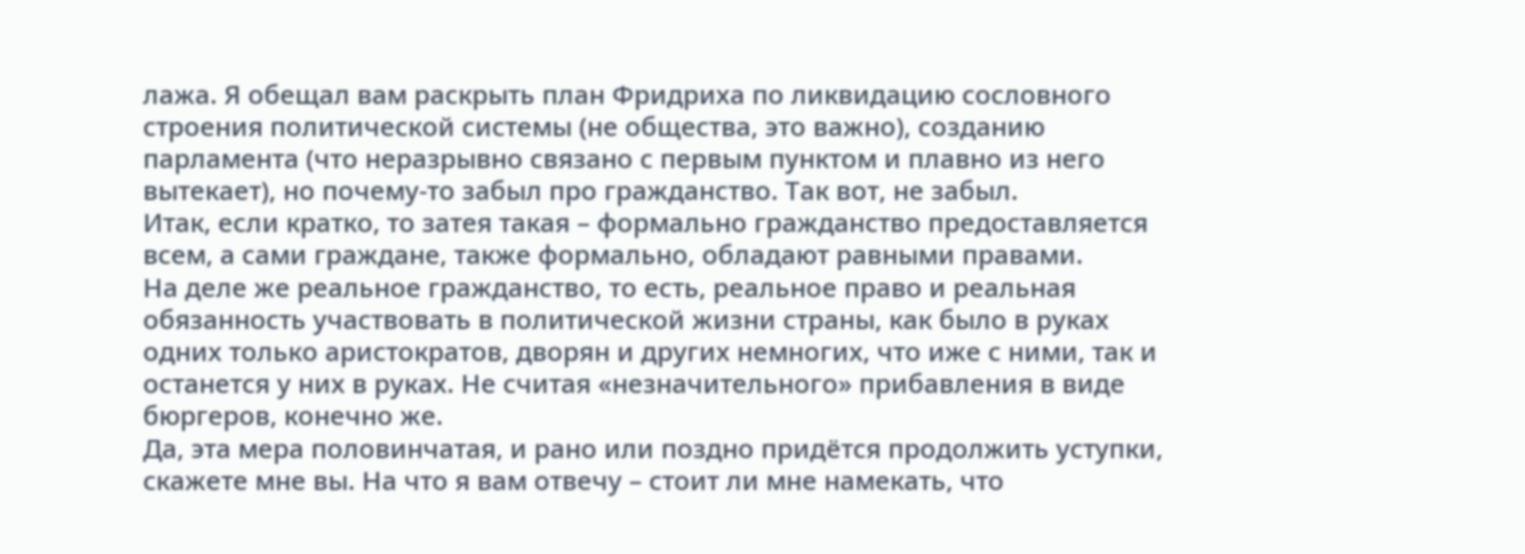лажа. Я обещал вам раскрыть план Фридриха по ликвидацию сословного строения политической системы (не общества, это важно), созданию парламента (что неразрывно связано с первым пунктом и плавно из него вытекает), но почему-то забыл про гражданство. Так вот, не забыл.
Итак, если кратко, то затея такая – формально гражданство предоставляется всем, а сами граждане, также формально, обладают равными правами.
На деле же реальное гражданство, то есть, реальное право и реальная обязанность участвовать в политической жизни страны, как было в руках одних только аристократов, дворян и других немногих, что иже с ними, так и останется у них в руках. Не считая «незначительного» прибавления в виде бюргеров, конечно же.
Да, эта мера половинчатая, и рано или поздно придётся продолжить уступки, скажете мне вы. На что я вам отвечу – стоит ли мне намекать, что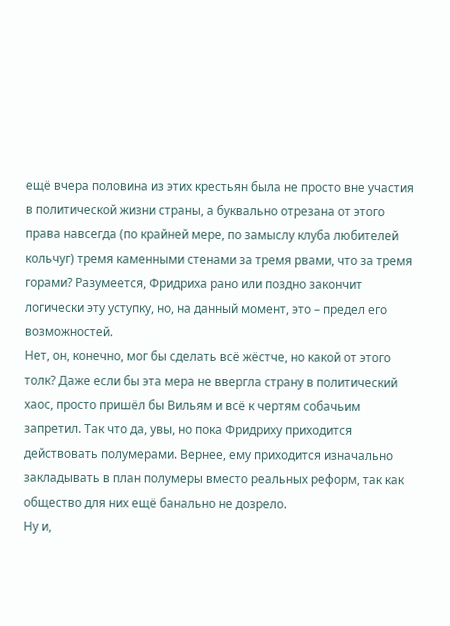ещё вчера половина из этих крестьян была не просто вне участия в политической жизни страны, а буквально отрезана от этого права навсегда (по крайней мере, по замыслу клуба любителей кольчуг) тремя каменными стенами за тремя рвами, что за тремя горами? Разумеется, Фридриха рано или поздно закончит логически эту уступку, но, на данный момент, это – предел его возможностей.
Нет, он, конечно, мог бы сделать всё жёстче, но какой от этого толк? Даже если бы эта мера не ввергла страну в политический хаос, просто пришёл бы Вильям и всё к чертям собачьим запретил. Так что да, увы, но пока Фридриху приходится действовать полумерами. Вернее, ему приходится изначально закладывать в план полумеры вместо реальных реформ, так как общество для них ещё банально не дозрело.
Ну и,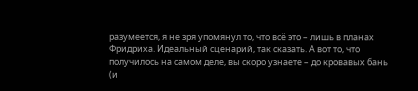разумеется, я не зря упомянул то, что всё это – лишь в планах Фридриха. Идеальный сценарий, так сказать. А вот то, что получилось на самом деле, вы скоро узнаете – до кровавых бань (и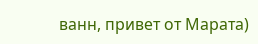ванн, привет от Марата)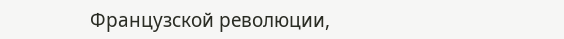Французской революции,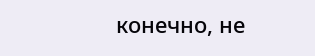конечно, не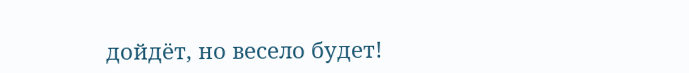дойдёт, но весело будет!